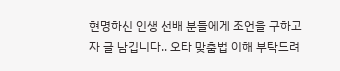현명하신 인생 선배 분들에게 조언을 구하고자 글 남깁니다.. 오타 맞춤법 이해 부탁드려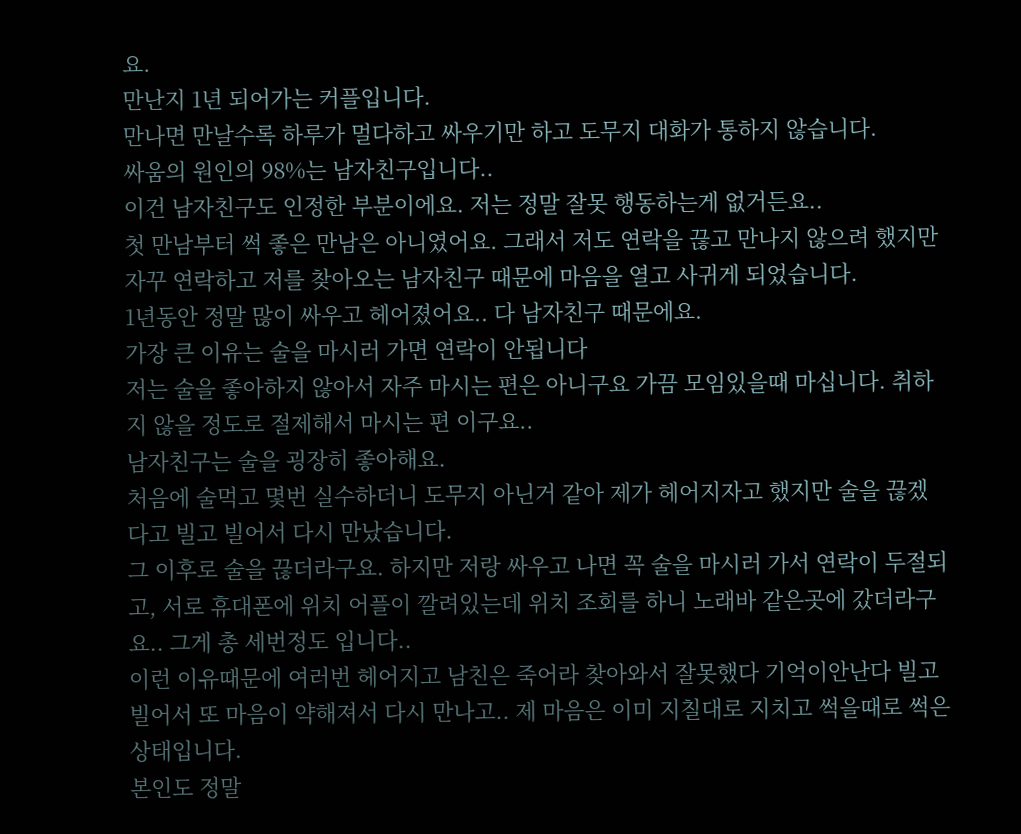요.
만난지 1년 되어가는 커플입니다.
만나면 만날수록 하루가 멀다하고 싸우기만 하고 도무지 대화가 통하지 않습니다.
싸움의 원인의 98%는 남자친구입니다..
이건 남자친구도 인정한 부분이에요. 저는 정말 잘못 행동하는게 없거든요..
첫 만남부터 썩 좋은 만남은 아니였어요. 그래서 저도 연락을 끊고 만나지 않으려 했지만 자꾸 연락하고 저를 찾아오는 남자친구 때문에 마음을 열고 사귀게 되었습니다.
1년동안 정말 많이 싸우고 헤어졌어요.. 다 남자친구 때문에요.
가장 큰 이유는 술을 마시러 가면 연락이 안됩니다
저는 술을 좋아하지 않아서 자주 마시는 편은 아니구요 가끔 모임있을때 마십니다. 취하지 않을 정도로 절제해서 마시는 편 이구요..
남자친구는 술을 굉장히 좋아해요.
처음에 술먹고 몇번 실수하더니 도무지 아닌거 같아 제가 헤어지자고 했지만 술을 끊겠다고 빌고 빌어서 다시 만났습니다.
그 이후로 술을 끊더라구요. 하지만 저랑 싸우고 나면 꼭 술을 마시러 가서 연락이 두절되고, 서로 휴대폰에 위치 어플이 깔려있는데 위치 조회를 하니 노래바 같은곳에 갔더라구요.. 그게 총 세번정도 입니다..
이런 이유때문에 여러번 헤어지고 남친은 죽어라 찾아와서 잘못했다 기억이안난다 빌고 빌어서 또 마음이 약해져서 다시 만나고.. 제 마음은 이미 지칠대로 지치고 썩을때로 썩은 상태입니다.
본인도 정말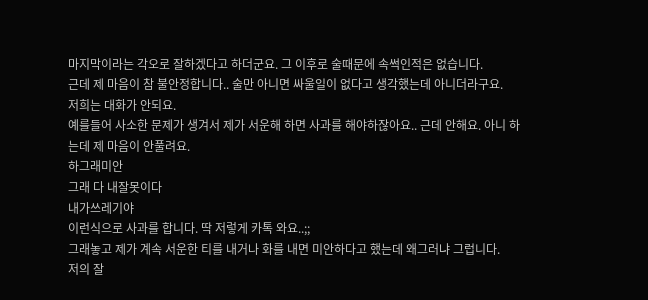마지막이라는 각오로 잘하겠다고 하더군요. 그 이후로 술때문에 속썩인적은 없습니다.
근데 제 마음이 참 불안정합니다.. 술만 아니면 싸울일이 없다고 생각했는데 아니더라구요.
저희는 대화가 안되요.
예를들어 사소한 문제가 생겨서 제가 서운해 하면 사과를 해야하잖아요.. 근데 안해요. 아니 하는데 제 마음이 안풀려요.
하그래미안
그래 다 내잘못이다
내가쓰레기야
이런식으로 사과를 합니다. 딱 저렇게 카톡 와요..;;
그래놓고 제가 계속 서운한 티를 내거나 화를 내면 미안하다고 했는데 왜그러냐 그럽니다.
저의 잘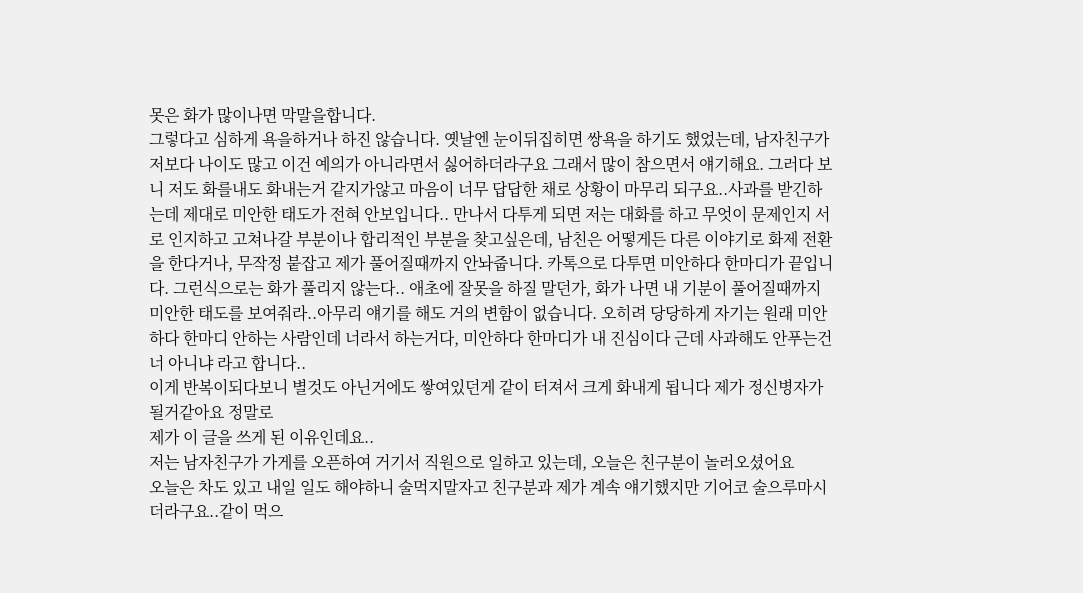못은 화가 많이나면 막말을합니다.
그렇다고 심하게 욕을하거나 하진 않습니다. 옛날엔 눈이뒤집히면 쌍욕을 하기도 했었는데, 남자친구가 저보다 나이도 많고 이건 예의가 아니라면서 싫어하더라구요 그래서 많이 참으면서 얘기해요. 그러다 보니 저도 화를내도 화내는거 같지가않고 마음이 너무 답답한 채로 상황이 마무리 되구요..사과를 받긴하는데 제대로 미안한 태도가 전혀 안보입니다.. 만나서 다투게 되면 저는 대화를 하고 무엇이 문제인지 서로 인지하고 고쳐나갈 부분이나 합리적인 부분을 찾고싶은데, 남친은 어떻게든 다른 이야기로 화제 전환을 한다거나, 무작정 붙잡고 제가 풀어질때까지 안놔줍니다. 카톡으로 다투면 미안하다 한마디가 끝입니다. 그런식으로는 화가 풀리지 않는다.. 애초에 잘못을 하질 말던가, 화가 나면 내 기분이 풀어질때까지 미안한 태도를 보여줘라..아무리 얘기를 해도 거의 변함이 없습니다. 오히려 당당하게 자기는 원래 미안하다 한마디 안하는 사람인데 너라서 하는거다, 미안하다 한마디가 내 진심이다 근데 사과해도 안푸는건 너 아니냐 라고 합니다..
이게 반복이되다보니 별것도 아닌거에도 쌓여있던게 같이 터져서 크게 화내게 됩니다 제가 정신병자가 될거같아요 정말로
제가 이 글을 쓰게 된 이유인데요..
저는 남자친구가 가게를 오픈하여 거기서 직원으로 일하고 있는데, 오늘은 친구분이 놀러오셨어요
오늘은 차도 있고 내일 일도 해야하니 술먹지말자고 친구분과 제가 계속 얘기했지만 기어코 술으루마시더라구요..같이 먹으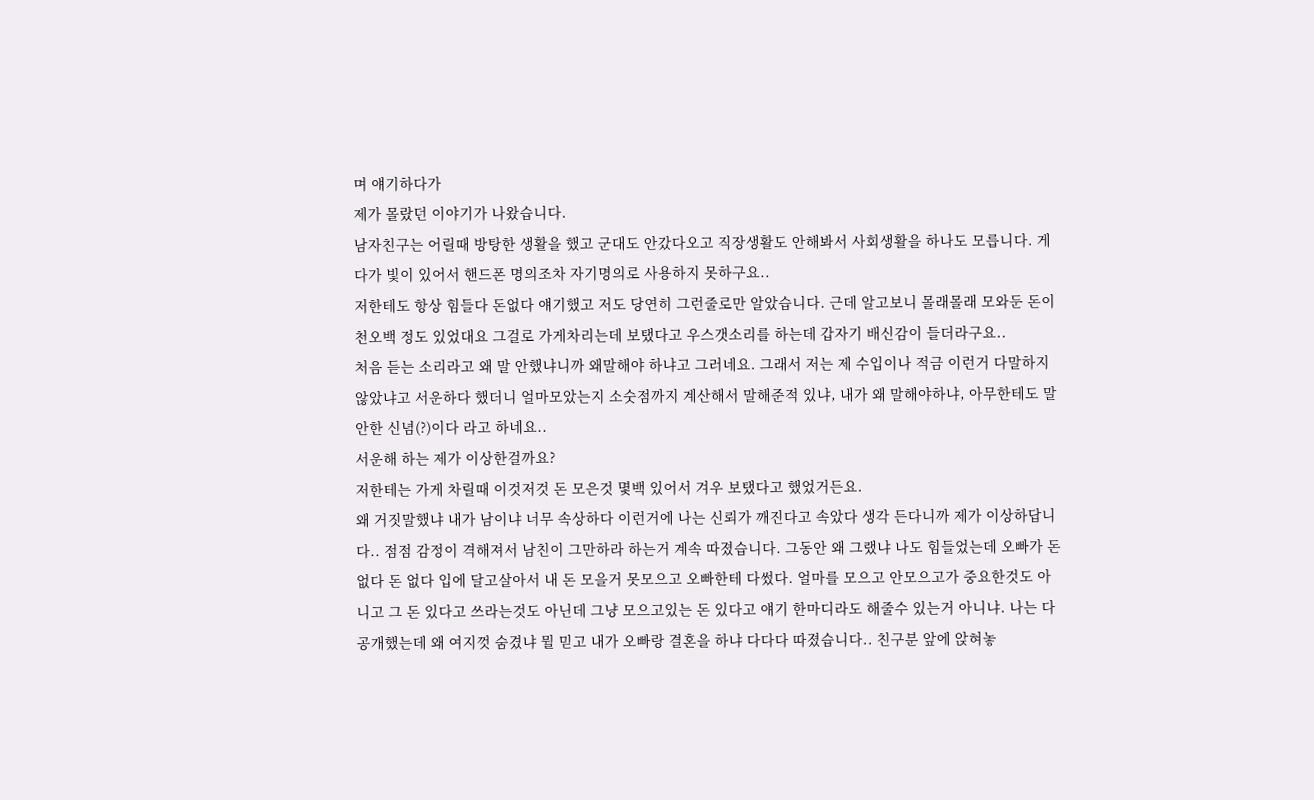며 얘기하다가
제가 몰랐던 이야기가 나왔습니다.
남자친구는 어릴때 방탕한 생활을 했고 군대도 안갔다오고 직장생활도 안해봐서 사회생활을 하나도 모릅니다. 게다가 빛이 있어서 핸드폰 명의조차 자기명의로 사용하지 못하구요..
저한테도 항상 힘들다 돈없다 얘기했고 저도 당연히 그런줄로만 알았습니다. 근데 알고보니 몰래몰래 모와둔 돈이 천오백 정도 있었대요 그걸로 가게차리는데 보탰다고 우스갯소리를 하는데 갑자기 배신감이 들더라구요..
처음 듣는 소리라고 왜 말 안했냐니까 왜말해야 하냐고 그러네요. 그래서 저는 제 수입이나 적금 이런거 다말하지 않았냐고 서운하다 했더니 얼마모았는지 소숫점까지 계산해서 말해준적 있냐, 내가 왜 말해야하냐, 아무한테도 말 안한 신념(?)이다 라고 하네요..
서운해 하는 제가 이상한걸까요?
저한테는 가게 차릴때 이것저것 돈 모은것 몇백 있어서 겨우 보탰다고 했었거든요.
왜 거짓말했냐 내가 남이냐 너무 속상하다 이런거에 나는 신뢰가 깨진다고 속았다 생각 든다니까 제가 이상하답니다.. 점점 감정이 격해져서 남친이 그만하라 하는거 계속 따졌습니다. 그동안 왜 그랬냐 나도 힘들었는데 오빠가 돈 없다 돈 없다 입에 달고살아서 내 돈 모을거 못모으고 오빠한테 다썼다. 얼마를 모으고 안모으고가 중요한것도 아니고 그 돈 있다고 쓰라는것도 아닌데 그냥 모으고있는 돈 있다고 얘기 한마디라도 해줄수 있는거 아니냐. 나는 다 공개했는데 왜 여지껏 숨겼냐 뭘 믿고 내가 오빠랑 결혼을 하냐 다다다 따졌습니다.. 친구분 앞에 앉혀놓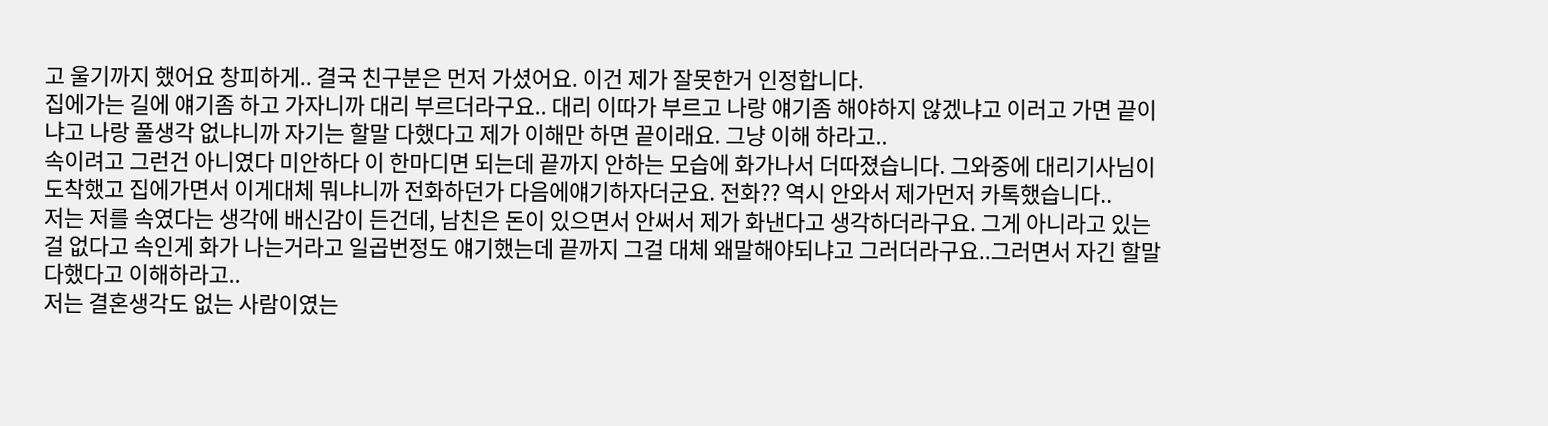고 울기까지 했어요 창피하게.. 결국 친구분은 먼저 가셨어요. 이건 제가 잘못한거 인정합니다.
집에가는 길에 얘기좀 하고 가자니까 대리 부르더라구요.. 대리 이따가 부르고 나랑 얘기좀 해야하지 않겠냐고 이러고 가면 끝이냐고 나랑 풀생각 없냐니까 자기는 할말 다했다고 제가 이해만 하면 끝이래요. 그냥 이해 하라고..
속이려고 그런건 아니였다 미안하다 이 한마디면 되는데 끝까지 안하는 모습에 화가나서 더따졌습니다. 그와중에 대리기사님이 도착했고 집에가면서 이게대체 뭐냐니까 전화하던가 다음에얘기하자더군요. 전화?? 역시 안와서 제가먼저 카톡했습니다..
저는 저를 속였다는 생각에 배신감이 든건데, 남친은 돈이 있으면서 안써서 제가 화낸다고 생각하더라구요. 그게 아니라고 있는걸 없다고 속인게 화가 나는거라고 일곱번정도 얘기했는데 끝까지 그걸 대체 왜말해야되냐고 그러더라구요..그러면서 자긴 할말 다했다고 이해하라고..
저는 결혼생각도 없는 사람이였는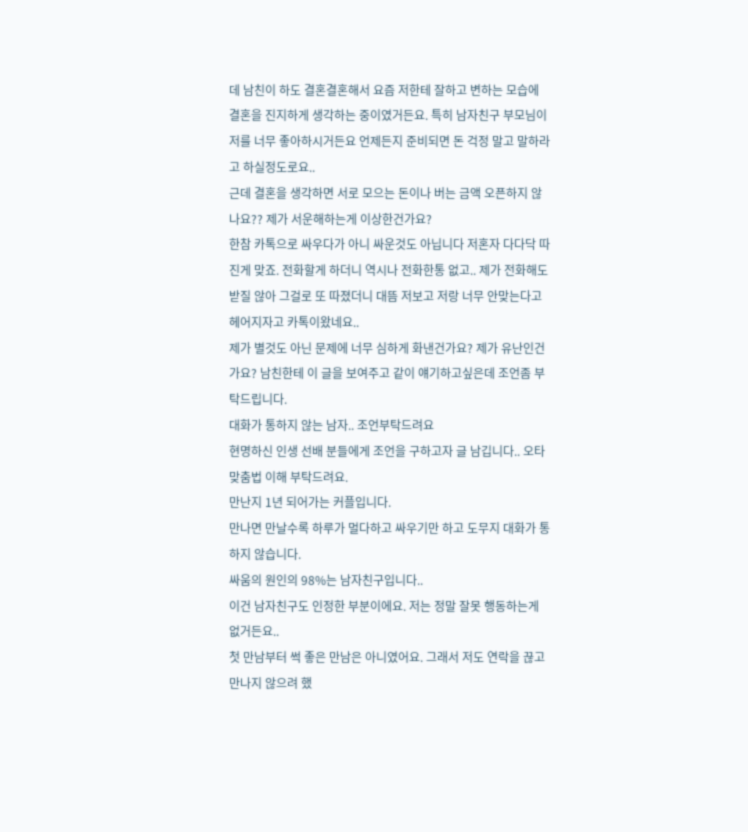데 남친이 하도 결혼결혼해서 요즘 저한테 잘하고 변하는 모습에 결혼을 진지하게 생각하는 중이였거든요. 특히 남자친구 부모님이 저를 너무 좋아하시거든요 언제든지 준비되면 돈 걱정 말고 말하라고 하실정도로요..
근데 결혼을 생각하면 서로 모으는 돈이나 버는 금액 오픈하지 않나요?? 제가 서운해하는게 이상한건가요?
한참 카톡으로 싸우다가 아니 싸운것도 아닙니다 저혼자 다다닥 따진게 맞죠. 전화할게 하더니 역시나 전화한통 없고.. 제가 전화해도 받질 않아 그걸로 또 따졌더니 대뜸 저보고 저랑 너무 안맞는다고 헤어지자고 카톡이왔네요..
제가 별것도 아닌 문제에 너무 심하게 화낸건가요? 제가 유난인건가요? 남친한테 이 글을 보여주고 같이 얘기하고싶은데 조언좀 부탁드립니다.
대화가 통하지 않는 남자.. 조언부탁드려요
현명하신 인생 선배 분들에게 조언을 구하고자 글 남깁니다.. 오타 맞춤법 이해 부탁드려요.
만난지 1년 되어가는 커플입니다.
만나면 만날수록 하루가 멀다하고 싸우기만 하고 도무지 대화가 통하지 않습니다.
싸움의 원인의 98%는 남자친구입니다..
이건 남자친구도 인정한 부분이에요. 저는 정말 잘못 행동하는게 없거든요..
첫 만남부터 썩 좋은 만남은 아니였어요. 그래서 저도 연락을 끊고 만나지 않으려 했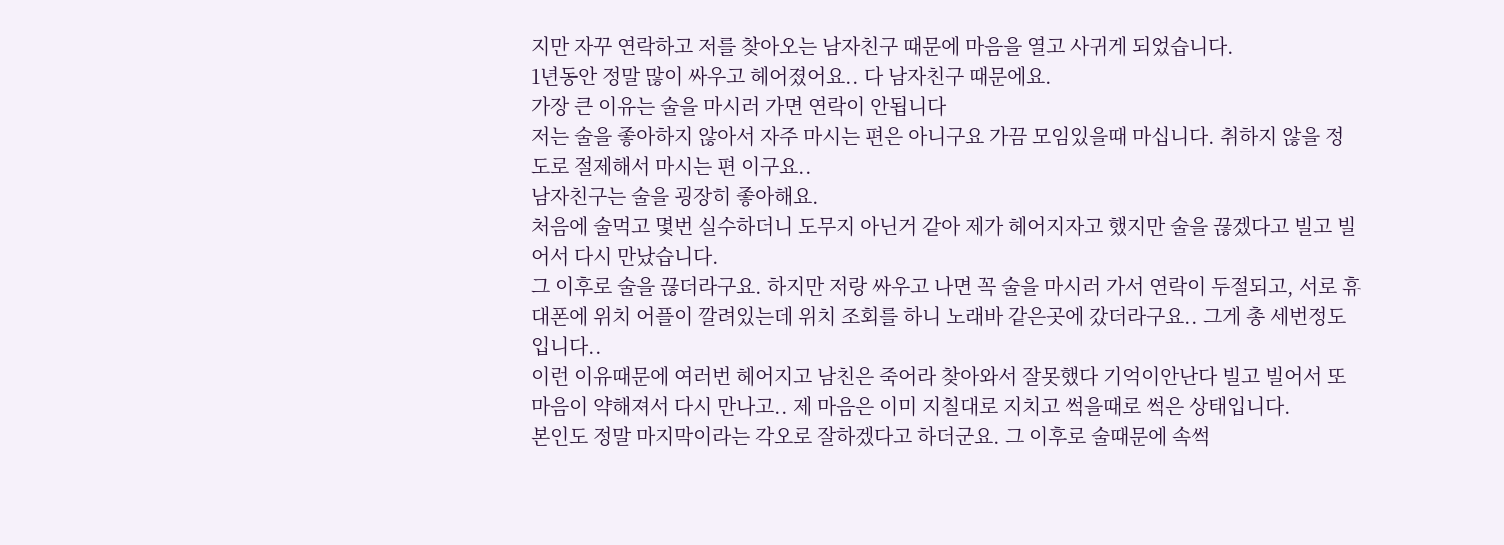지만 자꾸 연락하고 저를 찾아오는 남자친구 때문에 마음을 열고 사귀게 되었습니다.
1년동안 정말 많이 싸우고 헤어졌어요.. 다 남자친구 때문에요.
가장 큰 이유는 술을 마시러 가면 연락이 안됩니다
저는 술을 좋아하지 않아서 자주 마시는 편은 아니구요 가끔 모임있을때 마십니다. 취하지 않을 정도로 절제해서 마시는 편 이구요..
남자친구는 술을 굉장히 좋아해요.
처음에 술먹고 몇번 실수하더니 도무지 아닌거 같아 제가 헤어지자고 했지만 술을 끊겠다고 빌고 빌어서 다시 만났습니다.
그 이후로 술을 끊더라구요. 하지만 저랑 싸우고 나면 꼭 술을 마시러 가서 연락이 두절되고, 서로 휴대폰에 위치 어플이 깔려있는데 위치 조회를 하니 노래바 같은곳에 갔더라구요.. 그게 총 세번정도 입니다..
이런 이유때문에 여러번 헤어지고 남친은 죽어라 찾아와서 잘못했다 기억이안난다 빌고 빌어서 또 마음이 약해져서 다시 만나고.. 제 마음은 이미 지칠대로 지치고 썩을때로 썩은 상태입니다.
본인도 정말 마지막이라는 각오로 잘하겠다고 하더군요. 그 이후로 술때문에 속썩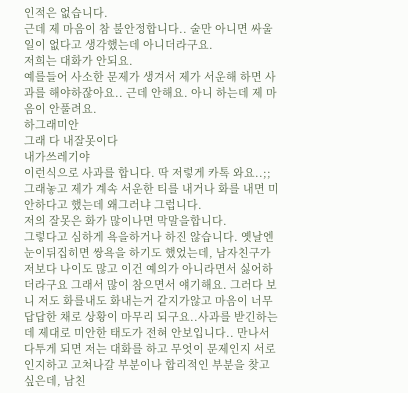인적은 없습니다.
근데 제 마음이 참 불안정합니다.. 술만 아니면 싸울일이 없다고 생각했는데 아니더라구요.
저희는 대화가 안되요.
예를들어 사소한 문제가 생겨서 제가 서운해 하면 사과를 해야하잖아요.. 근데 안해요. 아니 하는데 제 마음이 안풀려요.
하그래미안
그래 다 내잘못이다
내가쓰레기야
이런식으로 사과를 합니다. 딱 저렇게 카톡 와요..;;
그래놓고 제가 계속 서운한 티를 내거나 화를 내면 미안하다고 했는데 왜그러냐 그럽니다.
저의 잘못은 화가 많이나면 막말을합니다.
그렇다고 심하게 욕을하거나 하진 않습니다. 옛날엔 눈이뒤집히면 쌍욕을 하기도 했었는데, 남자친구가 저보다 나이도 많고 이건 예의가 아니라면서 싫어하더라구요 그래서 많이 참으면서 얘기해요. 그러다 보니 저도 화를내도 화내는거 같지가않고 마음이 너무 답답한 채로 상황이 마무리 되구요..사과를 받긴하는데 제대로 미안한 태도가 전혀 안보입니다.. 만나서 다투게 되면 저는 대화를 하고 무엇이 문제인지 서로 인지하고 고쳐나갈 부분이나 합리적인 부분을 찾고싶은데, 남친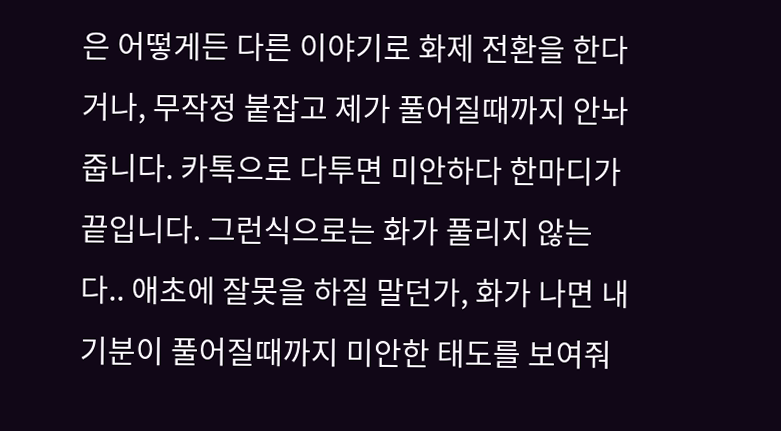은 어떻게든 다른 이야기로 화제 전환을 한다거나, 무작정 붙잡고 제가 풀어질때까지 안놔줍니다. 카톡으로 다투면 미안하다 한마디가 끝입니다. 그런식으로는 화가 풀리지 않는다.. 애초에 잘못을 하질 말던가, 화가 나면 내 기분이 풀어질때까지 미안한 태도를 보여줘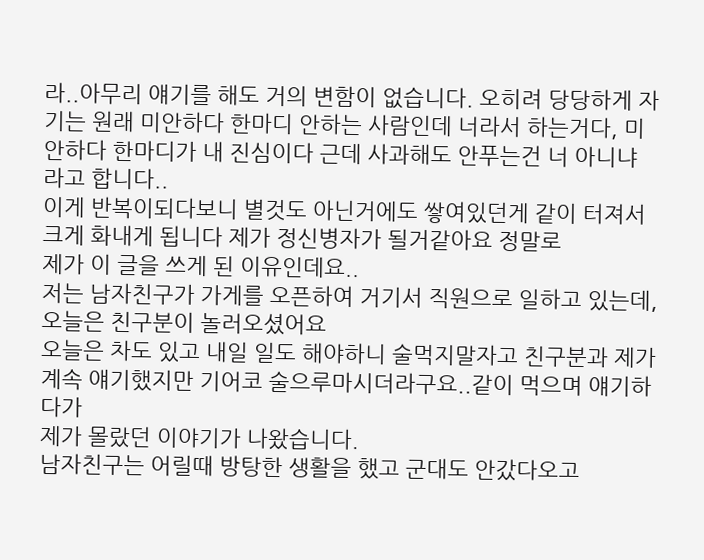라..아무리 얘기를 해도 거의 변함이 없습니다. 오히려 당당하게 자기는 원래 미안하다 한마디 안하는 사람인데 너라서 하는거다, 미안하다 한마디가 내 진심이다 근데 사과해도 안푸는건 너 아니냐 라고 합니다..
이게 반복이되다보니 별것도 아닌거에도 쌓여있던게 같이 터져서 크게 화내게 됩니다 제가 정신병자가 될거같아요 정말로
제가 이 글을 쓰게 된 이유인데요..
저는 남자친구가 가게를 오픈하여 거기서 직원으로 일하고 있는데, 오늘은 친구분이 놀러오셨어요
오늘은 차도 있고 내일 일도 해야하니 술먹지말자고 친구분과 제가 계속 얘기했지만 기어코 술으루마시더라구요..같이 먹으며 얘기하다가
제가 몰랐던 이야기가 나왔습니다.
남자친구는 어릴때 방탕한 생활을 했고 군대도 안갔다오고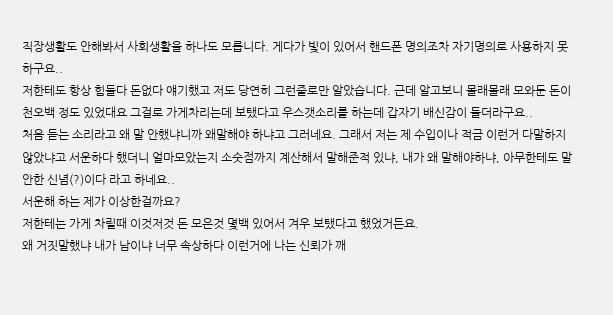직장생활도 안해봐서 사회생활을 하나도 모릅니다. 게다가 빛이 있어서 핸드폰 명의조차 자기명의로 사용하지 못하구요..
저한테도 항상 힘들다 돈없다 얘기했고 저도 당연히 그런줄로만 알았습니다. 근데 알고보니 몰래몰래 모와둔 돈이 천오백 정도 있었대요 그걸로 가게차리는데 보탰다고 우스갯소리를 하는데 갑자기 배신감이 들더라구요..
처음 듣는 소리라고 왜 말 안했냐니까 왜말해야 하냐고 그러네요. 그래서 저는 제 수입이나 적금 이런거 다말하지 않았냐고 서운하다 했더니 얼마모았는지 소숫점까지 계산해서 말해준적 있냐, 내가 왜 말해야하냐, 아무한테도 말 안한 신념(?)이다 라고 하네요..
서운해 하는 제가 이상한걸까요?
저한테는 가게 차릴때 이것저것 돈 모은것 몇백 있어서 겨우 보탰다고 했었거든요.
왜 거짓말했냐 내가 남이냐 너무 속상하다 이런거에 나는 신뢰가 깨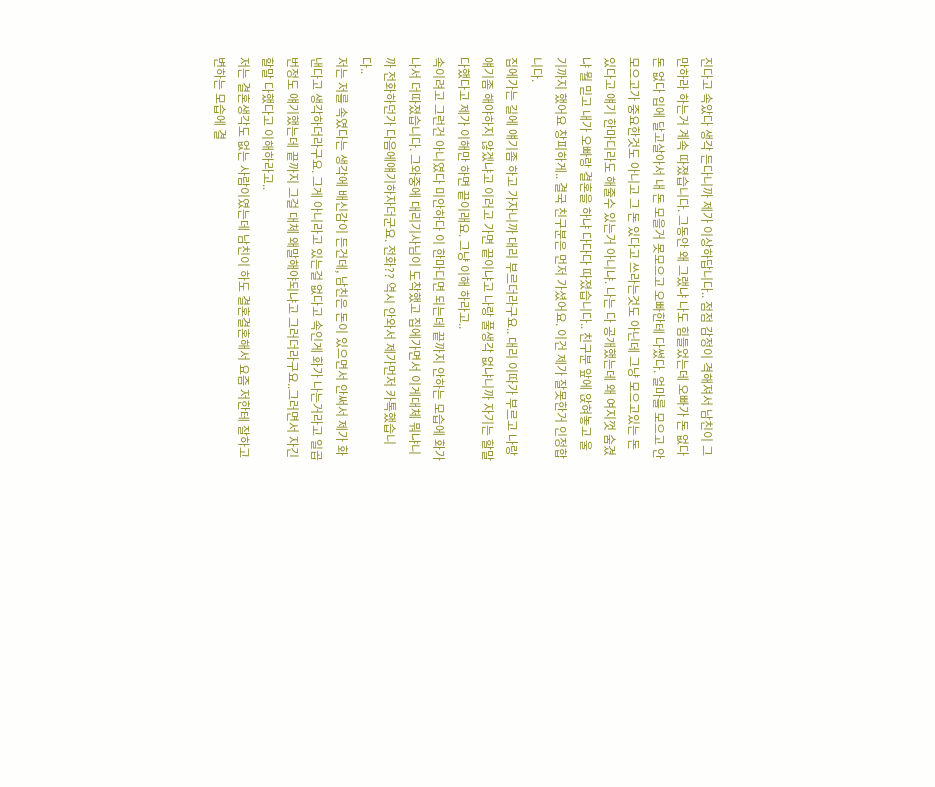진다고 속았다 생각 든다니까 제가 이상하답니다.. 점점 감정이 격해져서 남친이 그만하라 하는거 계속 따졌습니다. 그동안 왜 그랬냐 나도 힘들었는데 오빠가 돈 없다 돈 없다 입에 달고살아서 내 돈 모을거 못모으고 오빠한테 다썼다. 얼마를 모으고 안모으고가 중요한것도 아니고 그 돈 있다고 쓰라는것도 아닌데 그냥 모으고있는 돈 있다고 얘기 한마디라도 해줄수 있는거 아니냐. 나는 다 공개했는데 왜 여지껏 숨겼냐 뭘 믿고 내가 오빠랑 결혼을 하냐 다다다 따졌습니다.. 친구분 앞에 앉혀놓고 울기까지 했어요 창피하게.. 결국 친구분은 먼저 가셨어요. 이건 제가 잘못한거 인정합니다.
집에가는 길에 얘기좀 하고 가자니까 대리 부르더라구요.. 대리 이따가 부르고 나랑 얘기좀 해야하지 않겠냐고 이러고 가면 끝이냐고 나랑 풀생각 없냐니까 자기는 할말 다했다고 제가 이해만 하면 끝이래요. 그냥 이해 하라고..
속이려고 그런건 아니였다 미안하다 이 한마디면 되는데 끝까지 안하는 모습에 화가나서 더따졌습니다. 그와중에 대리기사님이 도착했고 집에가면서 이게대체 뭐냐니까 전화하던가 다음에얘기하자더군요. 전화?? 역시 안와서 제가먼저 카톡했습니다..
저는 저를 속였다는 생각에 배신감이 든건데, 남친은 돈이 있으면서 안써서 제가 화낸다고 생각하더라구요. 그게 아니라고 있는걸 없다고 속인게 화가 나는거라고 일곱번정도 얘기했는데 끝까지 그걸 대체 왜말해야되냐고 그러더라구요..그러면서 자긴 할말 다했다고 이해하라고..
저는 결혼생각도 없는 사람이였는데 남친이 하도 결혼결혼해서 요즘 저한테 잘하고 변하는 모습에 결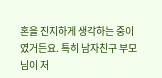혼을 진지하게 생각하는 중이였거든요. 특히 남자친구 부모님이 저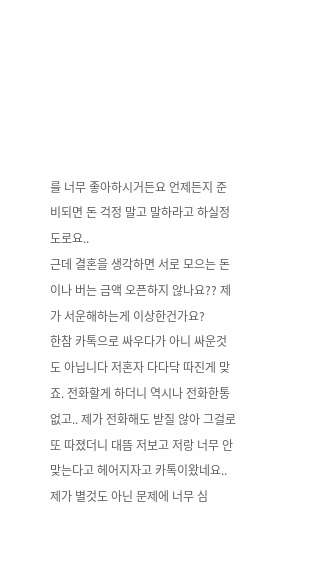를 너무 좋아하시거든요 언제든지 준비되면 돈 걱정 말고 말하라고 하실정도로요..
근데 결혼을 생각하면 서로 모으는 돈이나 버는 금액 오픈하지 않나요?? 제가 서운해하는게 이상한건가요?
한참 카톡으로 싸우다가 아니 싸운것도 아닙니다 저혼자 다다닥 따진게 맞죠. 전화할게 하더니 역시나 전화한통 없고.. 제가 전화해도 받질 않아 그걸로 또 따졌더니 대뜸 저보고 저랑 너무 안맞는다고 헤어지자고 카톡이왔네요..
제가 별것도 아닌 문제에 너무 심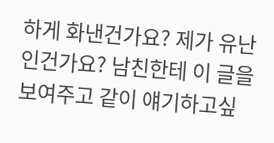하게 화낸건가요? 제가 유난인건가요? 남친한테 이 글을 보여주고 같이 얘기하고싶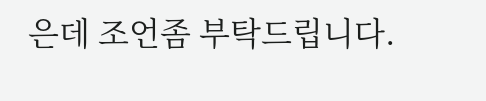은데 조언좀 부탁드립니다.